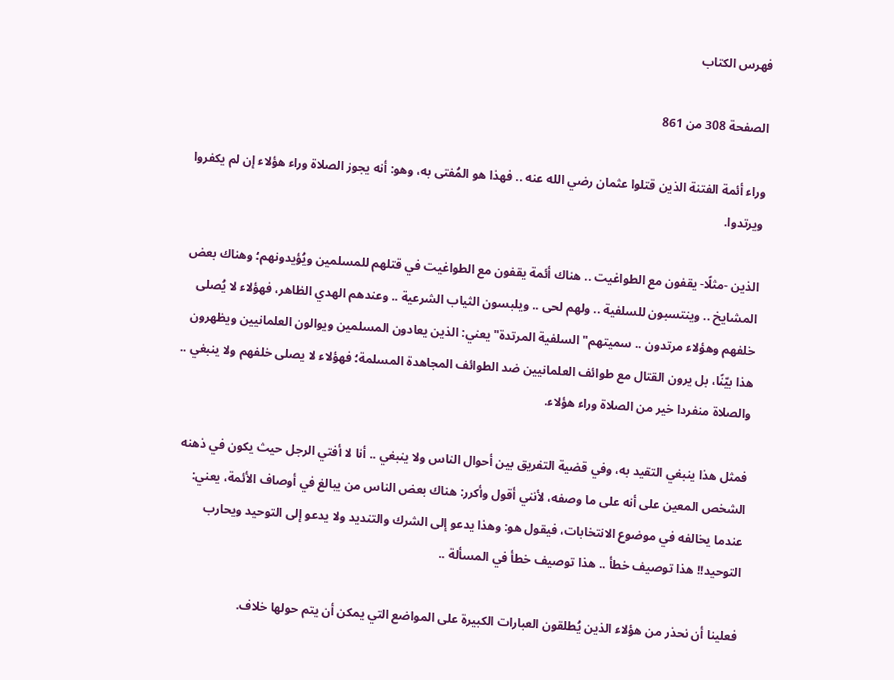فهرس الكتاب

الصفحة 308 من 861

وراء أئمة الفتنة الذين قتلوا عثمان رضي الله عنه .. فهذا هو المُفتى به، وهو: أنه يجوز الصلاة وراء هؤلاء إن لم يكفروا ويرتدوا.

الذين -مثلًا- يقفون مع الطواغيت .. هناك أئمة يقفون مع الطواغيت في قتلهم للمسلمين ويُؤيدونهم؛ وهناك بعض المشايخ .. وينتسبون للسلفية .. ولهم لحى .. ويلبسون الثياب الشرعية .. وعندهم الهدي الظاهر، فهؤلاء لا يُصلى خلفهم وهؤلاء مرتدون .. سميتهم"السلفية المرتدة"يعني: الذين يعادون المسلمين ويوالون العلمانيين ويظهرون هذا بيّنًا، بل يرون القتال مع طوائف العلمانيين ضد الطوائف المجاهدة المسلمة؛ فهؤلاء لا يصلى خلفهم ولا ينبغي .. والصلاة منفردا خير من الصلاة وراء هؤلاء.

فمثل هذا ينبغي التقيد به، وفي قضية التفريق بين أحوال الناس ولا ينبغي .. أنا لا أفتي الرجل حيث يكون في ذهنه الشخص المعين على أنه على ما وصفه، لأنني أقول وأكرر: هناك بعض الناس من يبالغ في أوصاف الأئمة، يعني: عندما يخالفه في موضوع الانتخابات، فيقول هو: وهذا يدعو إلى الشرك والتنديد ولا يدعو إلى التوحيد ويحارب التوحيد!! هذا توصيف خطأ .. هذا توصيف خطأ في المسألة ..

فعلينا أن نحذر من هؤلاء الذين يُطلقون العبارات الكبيرة على المواضع التي يمكن أن يتم حولها خلاف.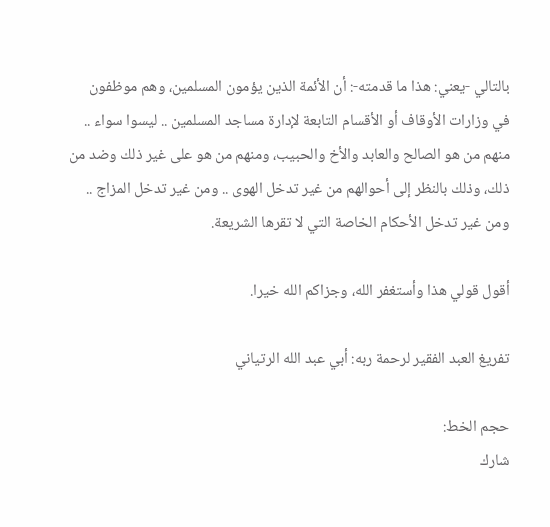بالتالي -يعني: هذا ما قدمته-: أن الأئمة الذين يؤمون المسلمين، وهم موظفون في وزارات الأوقاف أو الأقسام التابعة لإدارة مساجد المسلمين .. ليسوا سواء .. منهم من هو الصالح والعابد والأخ والحبيب، ومنهم من هو على غير ذلك وضد من ذلك، وذلك بالنظر إلى أحوالهم من غير تدخل الهوى .. ومن غير تدخل المزاج .. ومن غير تدخل الأحكام الخاصة التي لا تقرها الشريعة.

أقول قولي هذا وأستغفر الله، وجزاكم الله خيرا.

تفريغ العبد الفقير لرحمة ربه: أبي عبد الله الرتياني

حجم الخط:
شارك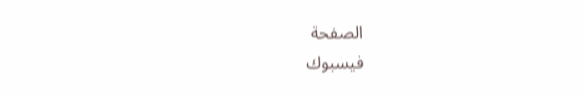الصفحة
فيسبوك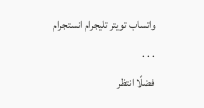واتساب تويتر تليجرام انستجرام
. . .
فضلًا انتظر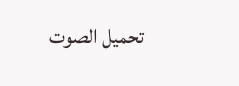تحميل الصوت